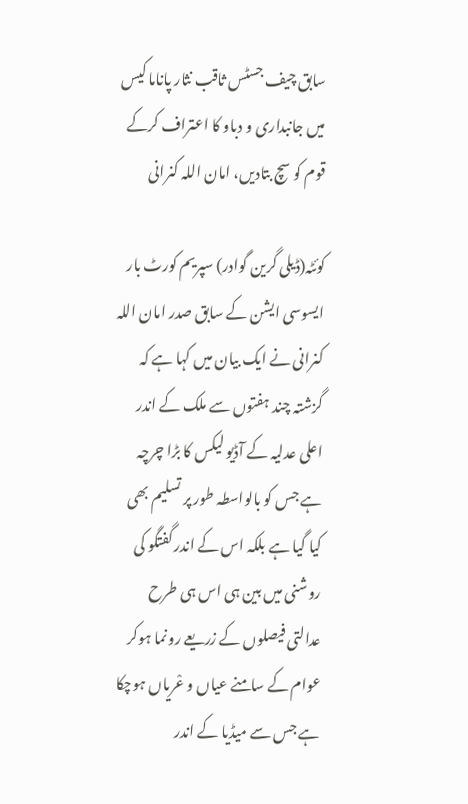سابق چیف جسٹس ثاقب نثار پاناما کیس میں جانبداری و دباو کا اعتراف کرکے قوم کو سچ بتادیں، امان اللہ کنرانی

کوئٹہ(ڈیلی گرین گوادر) سپریم کورٹ بار ایسوسی ایشن کے سابق صدر امان اللہ کنرانی نے ایک بیان میں کہا ہے کہ گزشتہ چند ہفتوں سے ملک کے اندر اعلی عدلیہ کے آڈیو لیکس کا بڑا چرچہ ہے جس کو بالواسطہ طور پر تسلیم بھی کیا گیا ہے بلکہ اس کے اندر گفتگو کی روشنی میں بین ہی اس ہی طرح عدالتی فیصلوں کے زریعے رونما ہوکر عوام کے سامنے عیاں و عْریاں ہوچکا ہے جس سے میڈیا کے اندر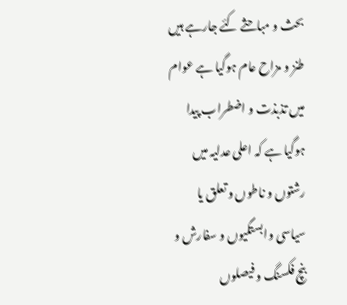بحث و مباحثے کئے جارہے ہیں طنز و مزاح عام ہوگیا ہے عوام میں تذبذت و اضطراب پیدا ہوگیا ہے کہ اعلی عدلیہ میں رشتوں و ناطوں و تعلق یا سیاسی وابستگیوں و سفارش و بنچ فکسنگ و فیصلوں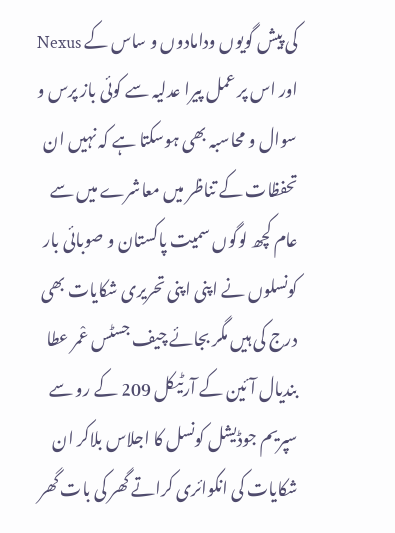کی پیش گویوں ودامادوں و ساس کے Nexus اور اس پر عمل پیرا عدلیہ سے کوئی باز پرس و سوال و محاسبہ بھی ہوسکتا ہے کہ نہیں ان تحفظات کے تناظر میں معاشرے میں سے عام کچھ لوگوں سمیت پاکستان و صوبائی بار کونسلوں نے اپنی اپنی تحریری شکایات بھی درج کی ہیں مگر بجائے چیف جسٹس عْمر عطا بندیال آئین کے آرٹیکل 209 کے رو سے سپریم جوڈیشل کونسل کا اجلاس بلاکر ان شکایات کی انکوائری کراتے گھر کی بات گھر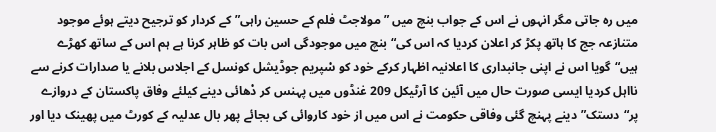میں رہ جاتی مگر انہوں نے اس کے جواب بنچ میں ”مولاجٹ فلم کے حسین راہی”کے کردار کو ترجیح دیتے ہوئے موجود متنازعہ جج کا ہاتھ پکڑ کر اعلان کردیا کہ اس کی“بنچ میں موجودگی اس بات کو ظاہر کرنا ہے ہم اس کے ساتھ کھڑے ہیں“گویا اس نے اپنی جانبداری کا اعلانیہ اظہار کرکے خود کو سْپریم جوڈیشل کونسل کے اجلاس بلانے یا صدارات کرنے سے نااہل کردیا ایسی صورت حال میں آئین کا آرٹیکل 209 غنڈوں میں پہنس کر دْھائی دینے کیلئے وفاق پاکستان کے دروازے پر“دستک”دینے پہنچ گئی وفاقی حکومت نے اس میں از خود کاروائی کی بجائے پھر بال عدلیہ کے کورٹ میں پھینک دیا اور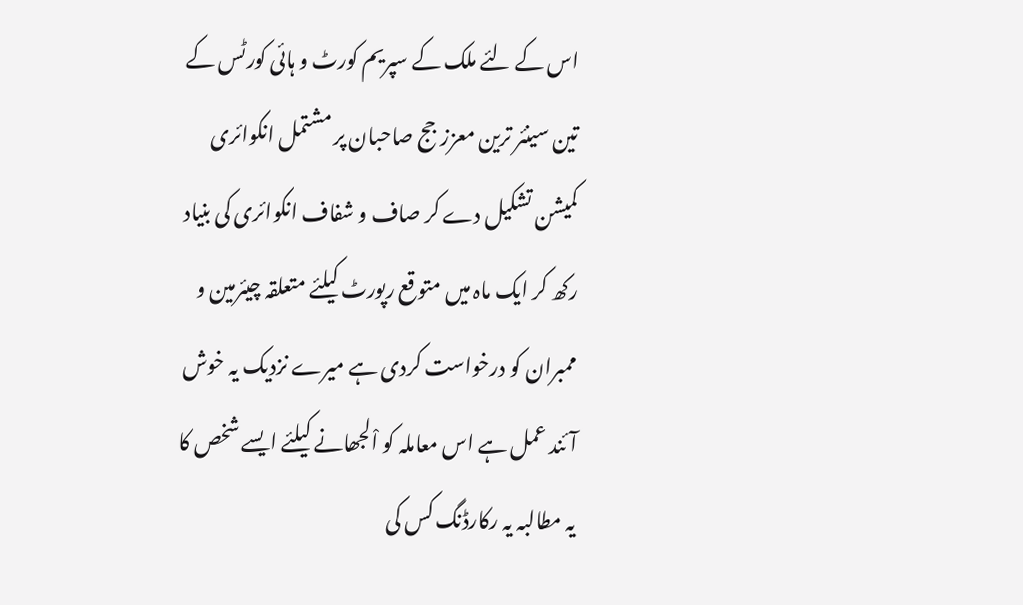اس کے لئے ملک کے سپریم کورٹ و ہائی کورٹس کے تین سینئر ترین معزز جج صاحبان پر مشتمل انکوائری کمیشن تشکیل دے کر صاف و شفاف انکوائری کی بنیاد رکھ کر ایک ماہ میں متوقع رپورٹ کیلئے متعلقہ چیئرمین و ممبران کو درخواست کردی ہے میرے نزدیک یہ خوش آئند عمل ہے اس معاملہ کو اْلجھانے کیلئے ایسے شخص کا یہ مطالبہ یہ رکارڈنگ کس کی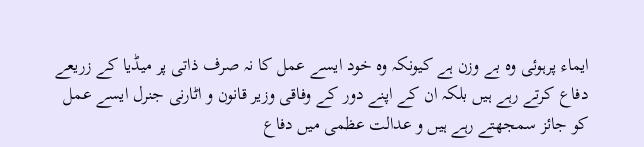ایماء پرہوئی وہ بے وزن ہے کیونکہ وہ خود ایسے عمل کا نہ صرف ذاتی پر میڈیا کے زریعے دفاع کرتے رہے ہیں بلکہ ان کے اپنے دور کے وفاقی وزیر قانون و اٹارنی جنرل ایسے عمل کو جائز سمجھتے رہے ہیں و عدالت عظمی میں دفاع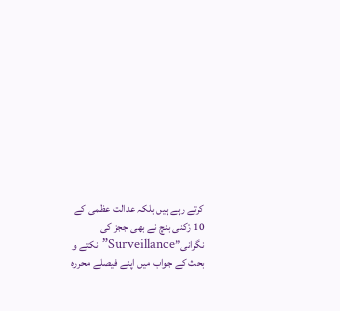کرتے رہے ہیں بلکہ عدالت عظمی کے 10 رْکنی بنچ نے بھی ججز کی نگرانی”Surveillance”نکتے و بحث کے جواب میں اپنے فیصلے محررہ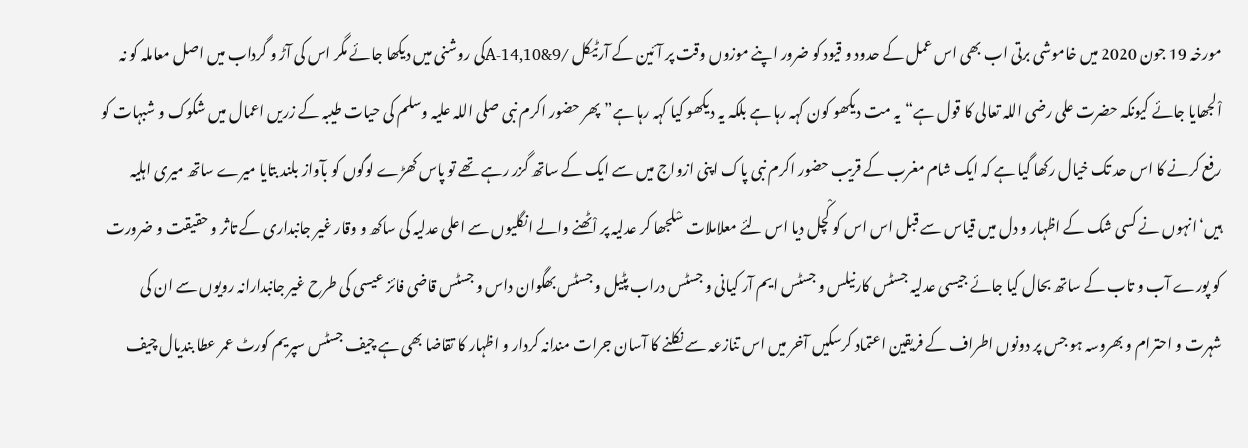مورخہ 19 جون 2020 میں خاموشی برتی اب بھی اس عمل کے حدود و قیود کو ضرور اپنے موزوں وقت پر آئین کے آرٹیکل /9&14,10-Aکی روشنی میں دیکھا جائے مگر اس کی آڑ و گرداب میں اصل معاملہ کو نہ اْلجھایا جائے کیونکہ حضرت علی رضی اللہ تعالی کا قول ہے“یہ مت دیکھو کون کہہ رہا ہے بلکہ یہ دیکھو کیا کہہ رہا ہے”پھر حضور اکرم نبی صلی اللہ علیہ وسلم کی حیات طیبہ کے زریں اعمال میں شکوک و شبہات کو رفع کرنے کا اس حد تک خیال رکھا گیا ہے کہ ایک شام مغرب کے قریب حضور اکرم نبی پاک اپنی ازواج میں سے ایک کے ساتھ گزر رہے تھے تو پاس کھڑے لوگوں کو بآواز بلند بتایا میرے ساتھ میری اہلیہ ہیں‘انہوں نے کسی شک کے اظہار و دل میں قیاس سے قبل اس اس کو کْچل دیا اس لئے معلاملات سْلجھا کر عدلیہ پر اْٹھنے والے انگلیوں سے اعلی عدلیہ کی ساکھ و وقار غیر جانبداری کے تاثر و حقیقت و ضرورت کو پورے آب و تاب کے ساتھ بحال کیا جائے جیسی عدلیہ جسٹس کارنیلس و جسٹس ایم آر کیانی و جسٹس دراب پٹیل و جسٹس بھگوان داس و جسٹس قاضی فائز عیسی کی طرح غیر جانبدارانہ رویوں سے ان کی شہرت و احترام و بھروسہ ہو جس پر دونوں اطراف کے فریقین اعتماد کرسکیں آخر میں اس تنازعہ سے نکلنے کا آسان جرات مندانہ کردار و اظہار کا تقاضا بھی ہے چیف جسٹس سپریم کورٹ عمر عطا بندیال چیف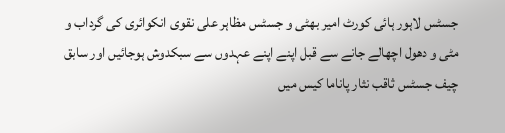جسٹس لاہور ہائی کورٹ امیر بھٹی و جسٹس مظاہر علی نقوی انکوائری کی گرداب و مٹی و دھول اچھالے جانے سے قبل اپنے اپنے عہدوں سے سبکدوش ہوجائیں اور سابق چیف جسٹس ثاقب نثار پاناما کیس میں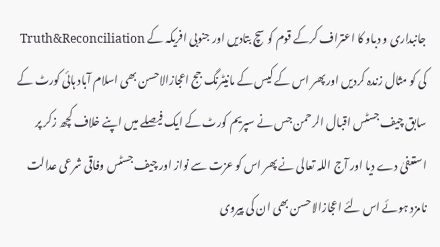جانبداری و دباو کا اعتراف کرکے قوم کو سچ بتادیں اور جنوبی افریکہ کے Truth&Reconciliation کی کو مثال زندہ کردیں اور پھر اس کے کیس کے مانیٹرنگ جج اعجازالاحسن بھی اسلام آباد ہائی کورٹ کے سابق چیف جسٹس اقبال الرحمن جس نے سپریم کورٹ کے ایک فیصلے میں اپنے خلاف کچھ زکر پر استعفیٰ دے دیا اور آج اللہ تعالی نے پھر اس کو عزت سے نواز اور چیف جسٹس وفاقی شرعی عدالت نامزد ہوئے اس لئے اعجازالاحسن بھی ان کی پیروی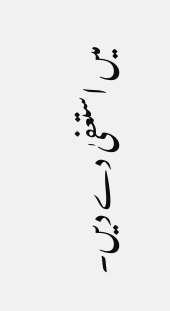میں استعفیٰ دے دیں۔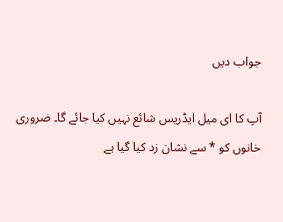جواب دیں

آپ کا ای میل ایڈریس شائع نہیں کیا جائے گا۔ ضروری خانوں کو * سے نشان زد کیا گیا ہے